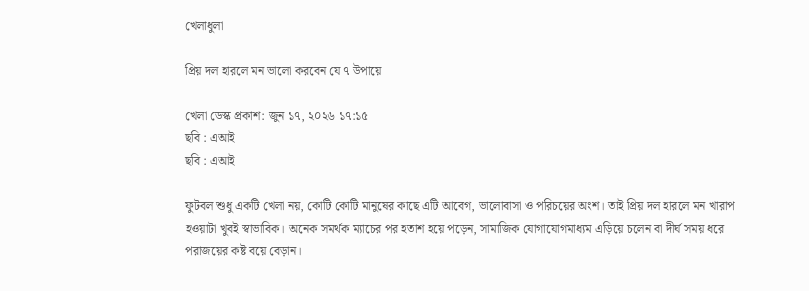খেলাধুলা

প্রিয় দল হারলে মন ভালো করবেন যে ৭ উপায়ে

খেলা ডেস্ক প্রকাশ: জুন ১৭, ২০২৬ ১৭:১৫
ছবি : এআই
ছবি : এআই

ফুটবল শুধু একটি খেলা নয়, কোটি কোটি মানুষের কাছে এটি আবেগ, ভালোবাসা ও পরিচয়ের অংশ। তাই প্রিয় দল হারলে মন খারাপ হওয়াটা খুবই স্বাভাবিক। অনেক সমর্থক ম্যাচের পর হতাশ হয়ে পড়েন, সামাজিক যোগাযোগমাধ্যম এড়িয়ে চলেন বা দীর্ঘ সময় ধরে পরাজয়ের কষ্ট বয়ে বেড়ান।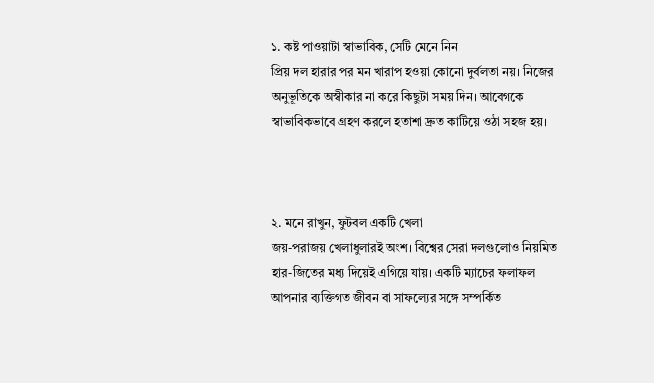১. কষ্ট পাওয়াটা স্বাভাবিক, সেটি মেনে নিন
প্রিয় দল হারার পর মন খারাপ হওয়া কোনো দুর্বলতা নয়। নিজের অনুভূতিকে অস্বীকার না করে কিছুটা সময় দিন। আবেগকে স্বাভাবিকভাবে গ্রহণ করলে হতাশা দ্রুত কাটিয়ে ওঠা সহজ হয়।



২. মনে রাখুন, ফুটবল একটি খেলা
জয়-পরাজয় খেলাধুলারই অংশ। বিশ্বের সেরা দলগুলোও নিয়মিত হার-জিতের মধ্য দিয়েই এগিয়ে যায়। একটি ম্যাচের ফলাফল আপনার ব্যক্তিগত জীবন বা সাফল্যের সঙ্গে সম্পর্কিত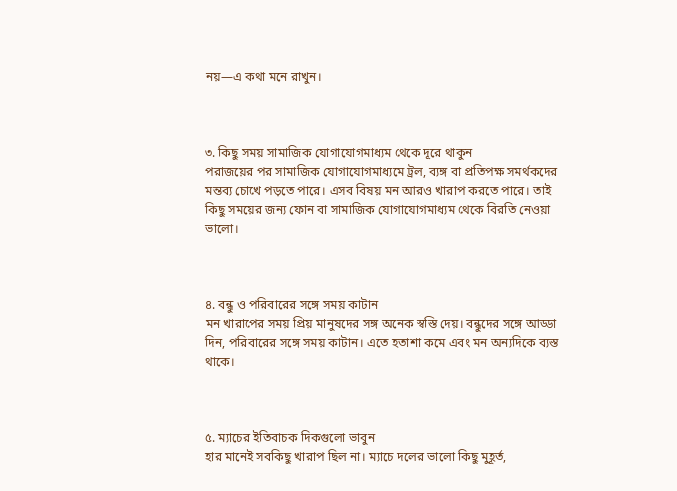নয়—এ কথা মনে রাখুন।



৩. কিছু সময় সামাজিক যোগাযোগমাধ্যম থেকে দূরে থাকুন
পরাজয়ের পর সামাজিক যোগাযোগমাধ্যমে ট্রল, ব্যঙ্গ বা প্রতিপক্ষ সমর্থকদের মন্তব্য চোখে পড়তে পারে। এসব বিষয় মন আরও খারাপ করতে পারে। তাই কিছু সময়ের জন্য ফোন বা সামাজিক যোগাযোগমাধ্যম থেকে বিরতি নেওয়া ভালো।



৪. বন্ধু ও পরিবারের সঙ্গে সময় কাটান
মন খারাপের সময় প্রিয় মানুষদের সঙ্গ অনেক স্বস্তি দেয়। বন্ধুদের সঙ্গে আড্ডা দিন, পরিবারের সঙ্গে সময় কাটান। এতে হতাশা কমে এবং মন অন্যদিকে ব্যস্ত থাকে।



৫. ম্যাচের ইতিবাচক দিকগুলো ভাবুন
হার মানেই সবকিছু খারাপ ছিল না। ম্যাচে দলের ভালো কিছু মুহূর্ত,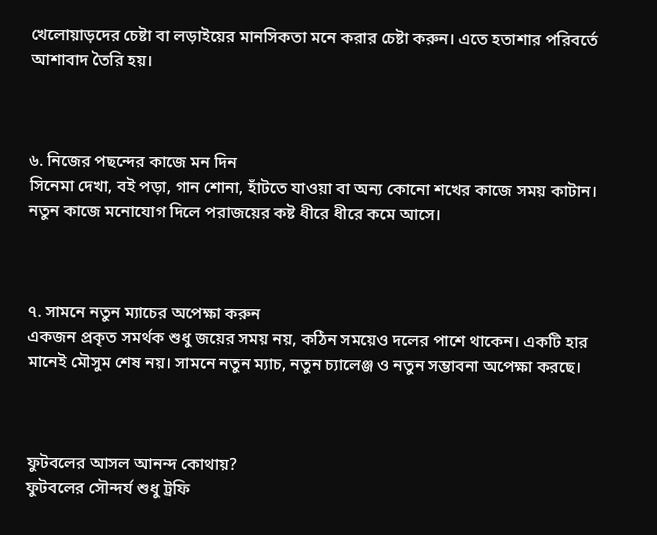খেলোয়াড়দের চেষ্টা বা লড়াইয়ের মানসিকতা মনে করার চেষ্টা করুন। এতে হতাশার পরিবর্তে আশাবাদ তৈরি হয়।



৬. নিজের পছন্দের কাজে মন দিন
সিনেমা দেখা, বই পড়া, গান শোনা, হাঁটতে যাওয়া বা অন্য কোনো শখের কাজে সময় কাটান। নতুন কাজে মনোযোগ দিলে পরাজয়ের কষ্ট ধীরে ধীরে কমে আসে।



৭. সামনে নতুন ম্যাচের অপেক্ষা করুন
একজন প্রকৃত সমর্থক শুধু জয়ের সময় নয়, কঠিন সময়েও দলের পাশে থাকেন। একটি হার মানেই মৌসুম শেষ নয়। সামনে নতুন ম্যাচ, নতুন চ্যালেঞ্জ ও নতুন সম্ভাবনা অপেক্ষা করছে।



ফুটবলের আসল আনন্দ কোথায়?
ফুটবলের সৌন্দর্য শুধু ট্রফি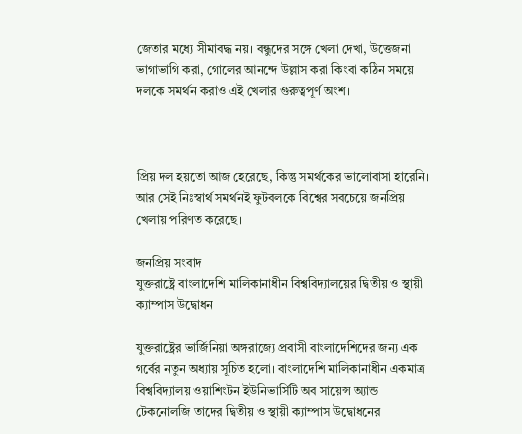জেতার মধ্যে সীমাবদ্ধ নয়। বন্ধুদের সঙ্গে খেলা দেখা, উত্তেজনা ভাগাভাগি করা, গোলের আনন্দে উল্লাস করা কিংবা কঠিন সময়ে দলকে সমর্থন করাও এই খেলার গুরুত্বপূর্ণ অংশ।



প্রিয় দল হয়তো আজ হেরেছে, কিন্তু সমর্থকের ভালোবাসা হারেনি। আর সেই নিঃস্বার্থ সমর্থনই ফুটবলকে বিশ্বের সবচেয়ে জনপ্রিয় খেলায় পরিণত করেছে।

জনপ্রিয় সংবাদ
যুক্তরাষ্ট্রে বাংলাদেশি মালিকানাধীন বিশ্ববিদ্যালয়ের দ্বিতীয় ও স্থায়ী ক্যাম্পাস উদ্বোধন

যুক্তরাষ্ট্রের ভার্জিনিয়া অঙ্গরাজ্যে প্রবাসী বাংলাদেশিদের জন্য এক গর্বের নতুন অধ্যায় সূচিত হলো। বাংলাদেশি মালিকানাধীন একমাত্র বিশ্ববিদ্যালয় ওয়াশিংটন ইউনিভার্সিটি অব সায়েন্স অ্যান্ড টেকনোলজি তাদের দ্বিতীয় ও স্থায়ী ক্যাম্পাস উদ্বোধনের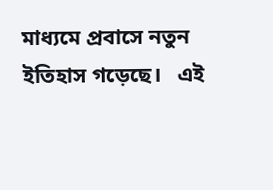মাধ্যমে প্রবাসে নতুন ইতিহাস গড়েছে।   এই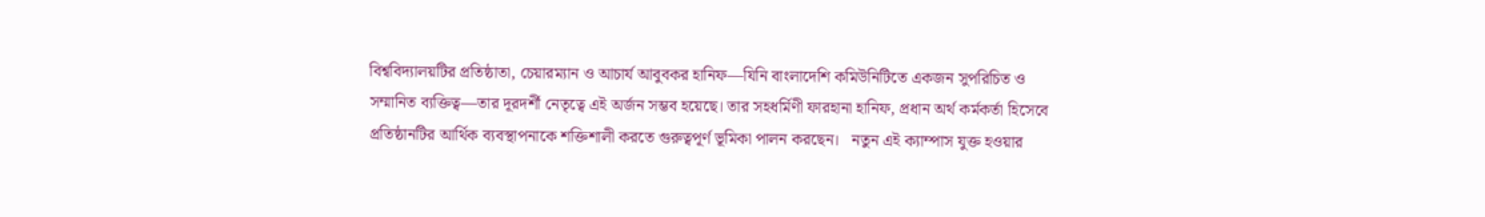বিশ্ববিদ্যালয়টির প্রতিষ্ঠাতা, চেয়ারম্যান ও আচার্য আবুবকর হানিফ—যিনি বাংলাদেশি কমিউনিটিতে একজন সুপরিচিত ও সম্মানিত ব্যক্তিত্ব—তার দূরদর্শী নেতৃত্বে এই অর্জন সম্ভব হয়েছে। তার সহধর্মিণী ফারহানা হানিফ, প্রধান অর্থ কর্মকর্তা হিসেবে প্রতিষ্ঠানটির আর্থিক ব্যবস্থাপনাকে শক্তিশালী করতে গুরুত্বপূর্ণ ভূমিকা পালন করছেন।   নতুন এই ক্যাম্পাস যুক্ত হওয়ার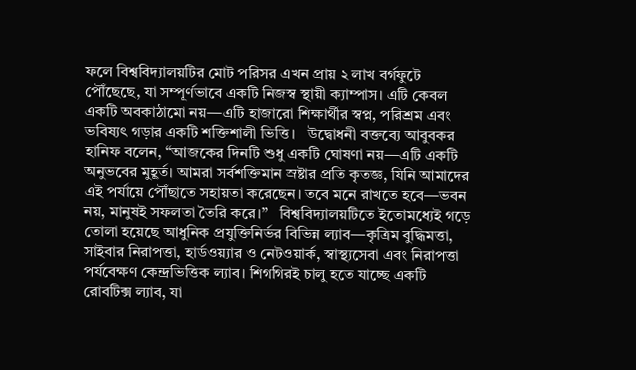ফলে বিশ্ববিদ্যালয়টির মোট পরিসর এখন প্রায় ২ লাখ বর্গফুটে পৌঁছেছে, যা সম্পূর্ণভাবে একটি নিজস্ব স্থায়ী ক্যাম্পাস। এটি কেবল একটি অবকাঠামো নয়—এটি হাজারো শিক্ষার্থীর স্বপ্ন, পরিশ্রম এবং ভবিষ্যৎ গড়ার একটি শক্তিশালী ভিত্তি।   উদ্বোধনী বক্তব্যে আবুবকর হানিফ বলেন, “আজকের দিনটি শুধু একটি ঘোষণা নয়—এটি একটি অনুভবের মুহূর্ত। আমরা সর্বশক্তিমান স্রষ্টার প্রতি কৃতজ্ঞ, যিনি আমাদের এই পর্যায়ে পৌঁছাতে সহায়তা করেছেন। তবে মনে রাখতে হবে—ভবন নয়, মানুষই সফলতা তৈরি করে।”   বিশ্ববিদ্যালয়টিতে ইতোমধ্যেই গড়ে তোলা হয়েছে আধুনিক প্রযুক্তিনির্ভর বিভিন্ন ল্যাব—কৃত্রিম বুদ্ধিমত্তা, সাইবার নিরাপত্তা, হার্ডওয়্যার ও নেটওয়ার্ক, স্বাস্থ্যসেবা এবং নিরাপত্তা পর্যবেক্ষণ কেন্দ্রভিত্তিক ল্যাব। শিগগিরই চালু হতে যাচ্ছে একটি রোবটিক্স ল্যাব, যা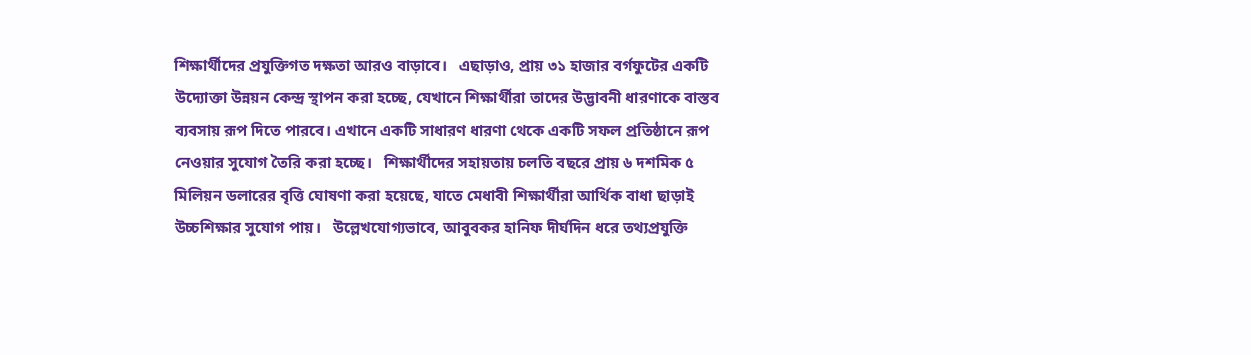শিক্ষার্থীদের প্রযুক্তিগত দক্ষতা আরও বাড়াবে।   এছাড়াও, প্রায় ৩১ হাজার বর্গফুটের একটি উদ্যোক্তা উন্নয়ন কেন্দ্র স্থাপন করা হচ্ছে, যেখানে শিক্ষার্থীরা তাদের উদ্ভাবনী ধারণাকে বাস্তব ব্যবসায় রূপ দিতে পারবে। এখানে একটি সাধারণ ধারণা থেকে একটি সফল প্রতিষ্ঠানে রূপ নেওয়ার সুযোগ তৈরি করা হচ্ছে।   শিক্ষার্থীদের সহায়তায় চলতি বছরে প্রায় ৬ দশমিক ৫ মিলিয়ন ডলারের বৃত্তি ঘোষণা করা হয়েছে, যাতে মেধাবী শিক্ষার্থীরা আর্থিক বাধা ছাড়াই উচ্চশিক্ষার সুযোগ পায়।   উল্লেখযোগ্যভাবে, আবুবকর হানিফ দীর্ঘদিন ধরে তথ্যপ্রযুক্তি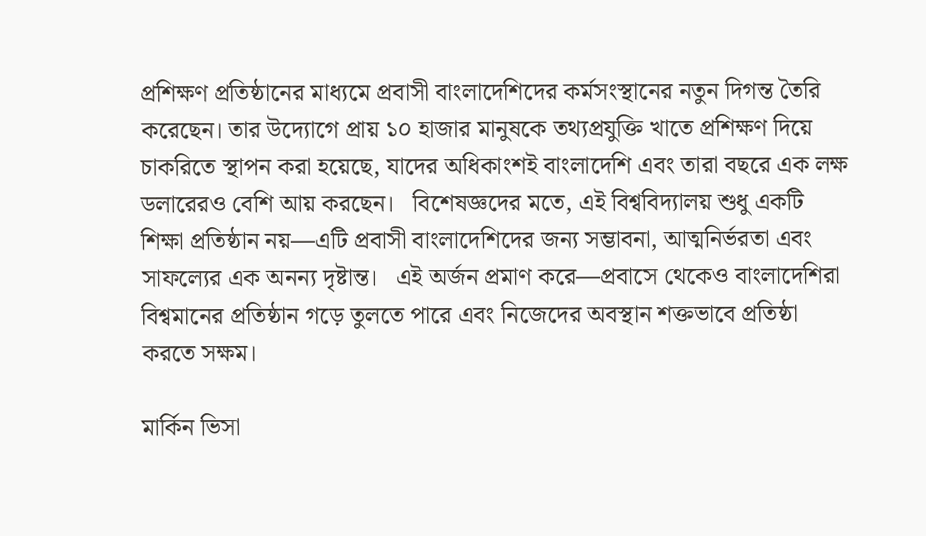প্রশিক্ষণ প্রতিষ্ঠানের মাধ্যমে প্রবাসী বাংলাদেশিদের কর্মসংস্থানের নতুন দিগন্ত তৈরি করেছেন। তার উদ্যোগে প্রায় ১০ হাজার মানুষকে তথ্যপ্রযুক্তি খাতে প্রশিক্ষণ দিয়ে চাকরিতে স্থাপন করা হয়েছে, যাদের অধিকাংশই বাংলাদেশি এবং তারা বছরে এক লক্ষ ডলারেরও বেশি আয় করছেন।   বিশেষজ্ঞদের মতে, এই বিশ্ববিদ্যালয় শুধু একটি শিক্ষা প্রতিষ্ঠান নয়—এটি প্রবাসী বাংলাদেশিদের জন্য সম্ভাবনা, আত্মনির্ভরতা এবং সাফল্যের এক অনন্য দৃষ্টান্ত।   এই অর্জন প্রমাণ করে—প্রবাসে থেকেও বাংলাদেশিরা বিশ্বমানের প্রতিষ্ঠান গড়ে তুলতে পারে এবং নিজেদের অবস্থান শক্তভাবে প্রতিষ্ঠা করতে সক্ষম।

মার্কিন ভিসা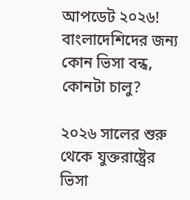আপডেট ২০২৬! বাংলাদেশিদের জন্য কোন ভিসা বন্ধ, কোনটা চালু?

২০২৬ সালের শুরু থেকে যুক্তরাষ্ট্রের ভিসা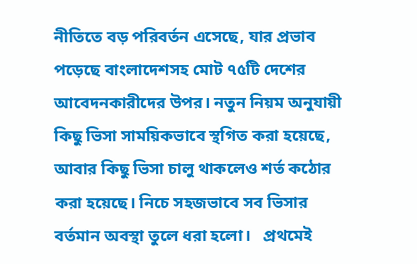নীতিতে বড় পরিবর্তন এসেছে, যার প্রভাব পড়েছে বাংলাদেশসহ মোট ৭৫টি দেশের আবেদনকারীদের উপর। নতুন নিয়ম অনুযায়ী কিছু ভিসা সাময়িকভাবে স্থগিত করা হয়েছে, আবার কিছু ভিসা চালু থাকলেও শর্ত কঠোর করা হয়েছে। নিচে সহজভাবে সব ভিসার বর্তমান অবস্থা তুলে ধরা হলো।   প্রথমেই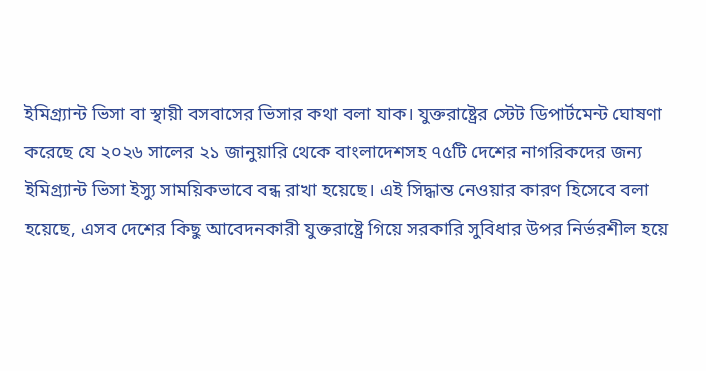ইমিগ্র্যান্ট ভিসা বা স্থায়ী বসবাসের ভিসার কথা বলা যাক। যুক্তরাষ্ট্রের স্টেট ডিপার্টমেন্ট ঘোষণা করেছে যে ২০২৬ সালের ২১ জানুয়ারি থেকে বাংলাদেশসহ ৭৫টি দেশের নাগরিকদের জন্য ইমিগ্র্যান্ট ভিসা ইস্যু সাময়িকভাবে বন্ধ রাখা হয়েছে। এই সিদ্ধান্ত নেওয়ার কারণ হিসেবে বলা হয়েছে, এসব দেশের কিছু আবেদনকারী যুক্তরাষ্ট্রে গিয়ে সরকারি সুবিধার উপর নির্ভরশীল হয়ে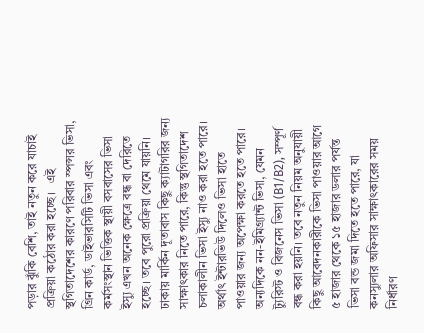পড়ার ঝুঁকি বেশি, তাই নতুন করে যাচাই প্রক্রিয়া কঠোর করা হচ্ছে।   এই স্থগিতাদেশের কারণে পরিবার স্পন্সর ভিসা, গ্রিন কার্ড, ডাইভারসিটি ভিসা এবং কর্মসংস্থান ভিত্তিক স্থায়ী বসবাসের ভিসা ইস্যু এখন অনেক ক্ষেত্রে বন্ধ বা দেরিতে হচ্ছে। তবে পুরো প্রক্রিয়া থেমে যায়নি। ঢাকায় মার্কিন দূতাবাস কিছু ক্যাটাগরির জন্য সাক্ষাৎকার নিতে পারে, কিন্তু স্থগিতাদেশ চলাকালীন ভিসা ইস্যু নাও করা হতে পারে। অর্থাৎ ইন্টারভিউ দিলেও ভিসা হাতে পাওয়ার জন্য অপেক্ষা করতে হতে পারে।   অন্যদিকে নন-ইমিগ্র্যান্ট ভিসা, যেমন ট্যুরিস্ট ও বিজনেস ভিসা (B1/B2), সম্পূর্ণ বন্ধ করা হয়নি। তবে নতুন নিয়ম অনুযায়ী কিছু আবেদনকারীকে ভিসা পাওয়ার আগে ৫ হাজার থেকে ১৫ হাজার ডলার পর্যন্ত ভিসা বন্ড জমা দিতে হতে পারে, যা কনস্যুলার অফিসার সাক্ষাৎকারের সময় নির্ধারণ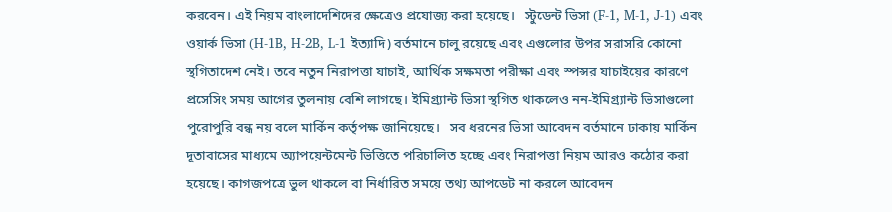করবেন। এই নিয়ম বাংলাদেশিদের ক্ষেত্রেও প্রযোজ্য করা হয়েছে।   স্টুডেন্ট ভিসা (F-1, M-1, J-1) এবং ওয়ার্ক ভিসা (H-1B, H-2B, L-1 ইত্যাদি) বর্তমানে চালু রয়েছে এবং এগুলোর উপর সরাসরি কোনো স্থগিতাদেশ নেই। তবে নতুন নিরাপত্তা যাচাই, আর্থিক সক্ষমতা পরীক্ষা এবং স্পন্সর যাচাইয়ের কারণে প্রসেসিং সময় আগের তুলনায় বেশি লাগছে। ইমিগ্র্যান্ট ভিসা স্থগিত থাকলেও নন-ইমিগ্র্যান্ট ভিসাগুলো পুরোপুরি বন্ধ নয় বলে মার্কিন কর্তৃপক্ষ জানিয়েছে।   সব ধরনের ভিসা আবেদন বর্তমানে ঢাকায় মার্কিন দূতাবাসের মাধ্যমে অ্যাপয়েন্টমেন্ট ভিত্তিতে পরিচালিত হচ্ছে এবং নিরাপত্তা নিয়ম আরও কঠোর করা হয়েছে। কাগজপত্রে ভুল থাকলে বা নির্ধারিত সময়ে তথ্য আপডেট না করলে আবেদন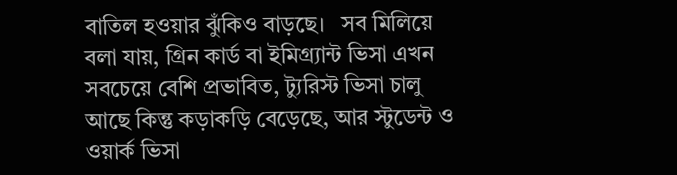বাতিল হওয়ার ঝুঁকিও বাড়ছে।   সব মিলিয়ে বলা যায়, গ্রিন কার্ড বা ইমিগ্র্যান্ট ভিসা এখন সবচেয়ে বেশি প্রভাবিত, ট্যুরিস্ট ভিসা চালু আছে কিন্তু কড়াকড়ি বেড়েছে, আর স্টুডেন্ট ও ওয়ার্ক ভিসা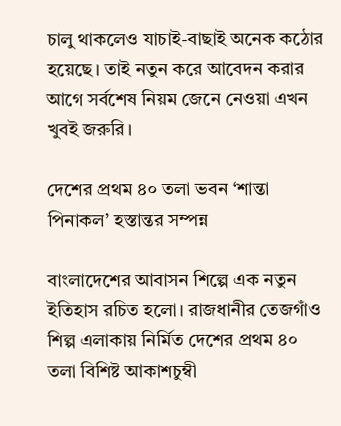চালু থাকলেও যাচাই-বাছাই অনেক কঠোর হয়েছে। তাই নতুন করে আবেদন করার আগে সর্বশেষ নিয়ম জেনে নেওয়া এখন খুবই জরুরি।

দেশের প্রথম ৪০ তলা ভবন ‘শান্তা পিনাকল’ হস্তান্তর সম্পন্ন

বাংলাদেশের আবাসন শিল্পে এক নতুন ইতিহাস রচিত হলো। রাজধানীর তেজগাঁও শিল্প এলাকায় নির্মিত দেশের প্রথম ৪০ তলা বিশিষ্ট আকাশচুম্বী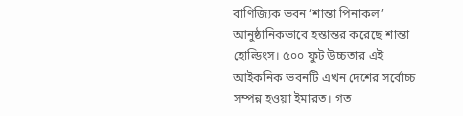বাণিজ্যিক ভবন ‘শান্তা পিনাকল’ আনুষ্ঠানিকভাবে হস্তান্তর করেছে শান্তা হোল্ডিংস। ৫০০ ফুট উচ্চতার এই আইকনিক ভবনটি এখন দেশের সর্বোচ্চ সম্পন্ন হওয়া ইমারত। গত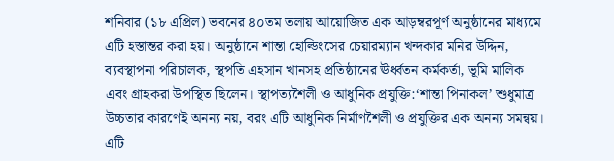শনিবার (১৮ এপ্রিল) ভবনের ৪০তম তলায় আয়োজিত এক আড়ম্বরপূর্ণ অনুষ্ঠানের মাধ্যমে এটি হস্তান্তর করা হয়। অনুষ্ঠানে শান্তা হোল্ডিংসের চেয়ারম্যান খন্দকার মনির উদ্দিন, ব্যবস্থাপনা পরিচালক, স্থপতি এহসান খানসহ প্রতিষ্ঠানের ঊর্ধ্বতন কর্মকর্তা, ভূমি মালিক এবং গ্রাহকরা উপস্থিত ছিলেন। স্থাপত্যশৈলী ও আধুনিক প্রযুক্তি:‘শান্তা পিনাকল’ শুধুমাত্র উচ্চতার কারণেই অনন্য নয়, বরং এটি আধুনিক নির্মাণশৈলী ও প্রযুক্তির এক অনন্য সমন্বয়। এটি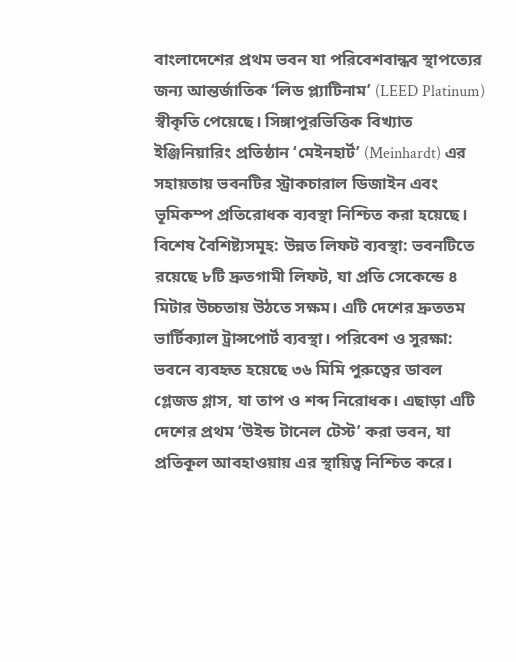বাংলাদেশের প্রথম ভবন যা পরিবেশবান্ধব স্থাপত্যের জন্য আন্তর্জাতিক ‘লিড প্ল্যাটিনাম’ (LEED Platinum) স্বীকৃতি পেয়েছে। সিঙ্গাপুরভিত্তিক বিখ্যাত ইঞ্জিনিয়ারিং প্রতিষ্ঠান ‘মেইনহার্ট’ (Meinhardt) এর সহায়তায় ভবনটির স্ট্রাকচারাল ডিজাইন এবং ভূমিকম্প প্রতিরোধক ব্যবস্থা নিশ্চিত করা হয়েছে। বিশেষ বৈশিষ্ট্যসমূহ: উন্নত লিফট ব্যবস্থা: ভবনটিতে রয়েছে ৮টি দ্রুতগামী লিফট, যা প্রতি সেকেন্ডে ৪ মিটার উচ্চতায় উঠতে সক্ষম। এটি দেশের দ্রুততম ভার্টিক্যাল ট্রান্সপোর্ট ব্যবস্থা। পরিবেশ ও সুরক্ষা: ভবনে ব্যবহৃত হয়েছে ৩৬ মিমি পুরুত্বের ডাবল গ্লেজড গ্লাস, যা তাপ ও শব্দ নিরোধক। এছাড়া এটি দেশের প্রথম ‘উইন্ড টানেল টেস্ট’ করা ভবন, যা প্রতিকূল আবহাওয়ায় এর স্থায়িত্ব নিশ্চিত করে।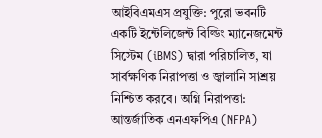আইবিএমএস প্রযুক্তি: পুরো ভবনটি একটি ইন্টেলিজেন্ট বিল্ডিং ম্যানেজমেন্ট সিস্টেম (iBMS) দ্বারা পরিচালিত, যা সার্বক্ষণিক নিরাপত্তা ও জ্বালানি সাশ্রয় নিশ্চিত করবে। অগ্নি নিরাপত্তা: আন্তর্জাতিক এনএফপিএ (NFPA)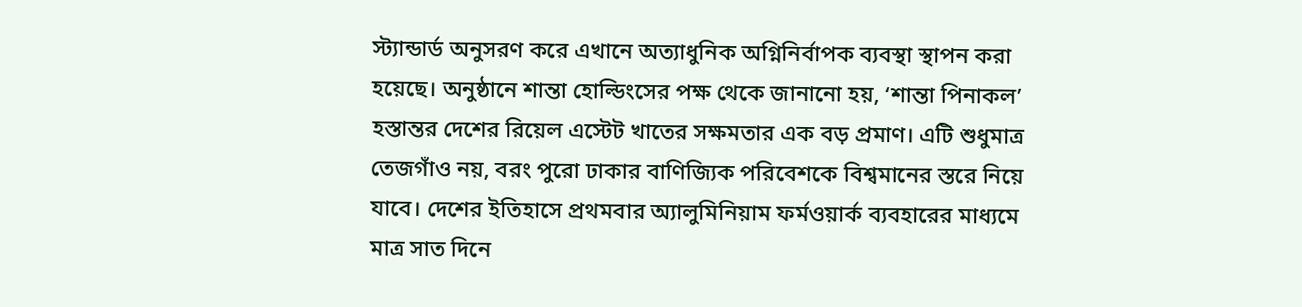স্ট্যান্ডার্ড অনুসরণ করে এখানে অত্যাধুনিক অগ্নিনির্বাপক ব্যবস্থা স্থাপন করা হয়েছে। অনুষ্ঠানে শান্তা হোল্ডিংসের পক্ষ থেকে জানানো হয়, ‘শান্তা পিনাকল’ হস্তান্তর দেশের রিয়েল এস্টেট খাতের সক্ষমতার এক বড় প্রমাণ। এটি শুধুমাত্র তেজগাঁও নয়, বরং পুরো ঢাকার বাণিজ্যিক পরিবেশকে বিশ্বমানের স্তরে নিয়ে যাবে। দেশের ইতিহাসে প্রথমবার অ্যালুমিনিয়াম ফর্মওয়ার্ক ব্যবহারের মাধ্যমে মাত্র সাত দিনে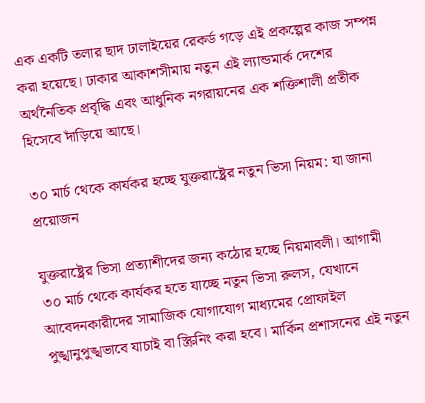এক একটি তলার ছাদ ঢালাইয়ের রেকর্ড গড়ে এই প্রকল্পের কাজ সম্পন্ন করা হয়েছে। ঢাকার আকাশসীমায় নতুন এই ল্যান্ডমার্ক দেশের অর্থনৈতিক প্রবৃদ্ধি এবং আধুনিক নগরায়নের এক শক্তিশালী প্রতীক হিসেবে দাঁড়িয়ে আছে।

৩০ মার্চ থেকে কার্যকর হচ্ছে যুক্তরাষ্ট্রের নতুন ভিসা নিয়ম: যা জানা প্রয়োজন

যুক্তরাষ্ট্রের ভিসা প্রত্যাশীদের জন্য কঠোর হচ্ছে নিয়মাবলী। আগামী ৩০ মার্চ থেকে কার্যকর হতে যাচ্ছে নতুন ভিসা রুলস, যেখানে আবেদনকারীদের সামাজিক যোগাযোগ মাধ্যমের প্রোফাইল পুঙ্খানুপুঙ্খভাবে যাচাই বা স্ক্রিনিং করা হবে। মার্কিন প্রশাসনের এই নতুন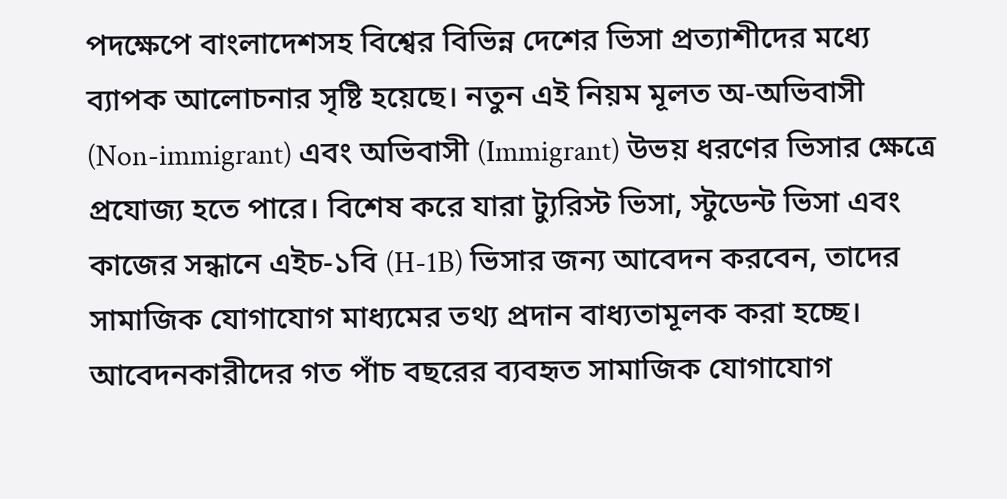পদক্ষেপে বাংলাদেশসহ বিশ্বের বিভিন্ন দেশের ভিসা প্রত্যাশীদের মধ্যে ব্যাপক আলোচনার সৃষ্টি হয়েছে। নতুন এই নিয়ম মূলত অ-অভিবাসী (Non-immigrant) এবং অভিবাসী (Immigrant) উভয় ধরণের ভিসার ক্ষেত্রে প্রযোজ্য হতে পারে। বিশেষ করে যারা ট্যুরিস্ট ভিসা, স্টুডেন্ট ভিসা এবং কাজের সন্ধানে এইচ-১বি (H-1B) ভিসার জন্য আবেদন করবেন, তাদের সামাজিক যোগাযোগ মাধ্যমের তথ্য প্রদান বাধ্যতামূলক করা হচ্ছে। আবেদনকারীদের গত পাঁচ বছরের ব্যবহৃত সামাজিক যোগাযোগ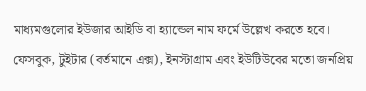মাধ্যমগুলোর ইউজার আইডি বা হ্যান্ডেল নাম ফর্মে উল্লেখ করতে হবে। ফেসবুক, টুইটার (বর্তমানে এক্স), ইনস্টাগ্রাম এবং ইউটিউবের মতো জনপ্রিয়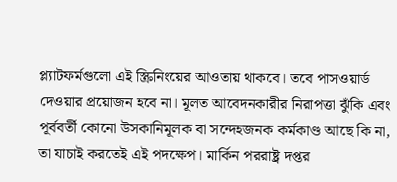প্ল্যাটফর্মগুলো এই স্ক্রিনিংয়ের আওতায় থাকবে। তবে পাসওয়ার্ড দেওয়ার প্রয়োজন হবে না। মূলত আবেদনকারীর নিরাপত্তা ঝুঁকি এবং পূর্ববর্তী কোনো উসকানিমূলক বা সন্দেহজনক কর্মকাণ্ড আছে কি না, তা যাচাই করতেই এই পদক্ষেপ। মার্কিন পররাষ্ট্র দপ্তর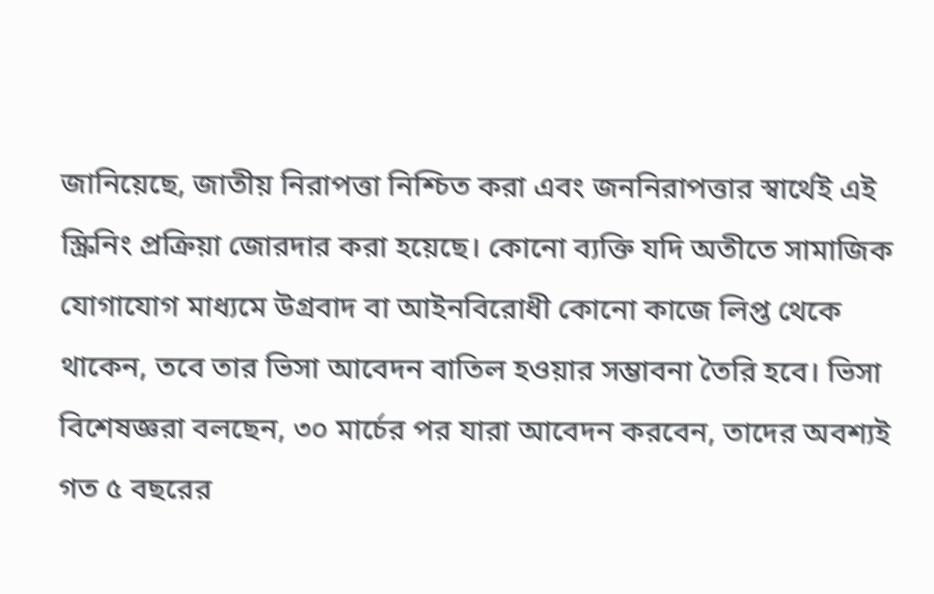জানিয়েছে, জাতীয় নিরাপত্তা নিশ্চিত করা এবং জননিরাপত্তার স্বার্থেই এই স্ক্রিনিং প্রক্রিয়া জোরদার করা হয়েছে। কোনো ব্যক্তি যদি অতীতে সামাজিক যোগাযোগ মাধ্যমে উগ্রবাদ বা আইনবিরোধী কোনো কাজে লিপ্ত থেকে থাকেন, তবে তার ভিসা আবেদন বাতিল হওয়ার সম্ভাবনা তৈরি হবে। ভিসা বিশেষজ্ঞরা বলছেন, ৩০ মার্চের পর যারা আবেদন করবেন, তাদের অবশ্যই গত ৫ বছরের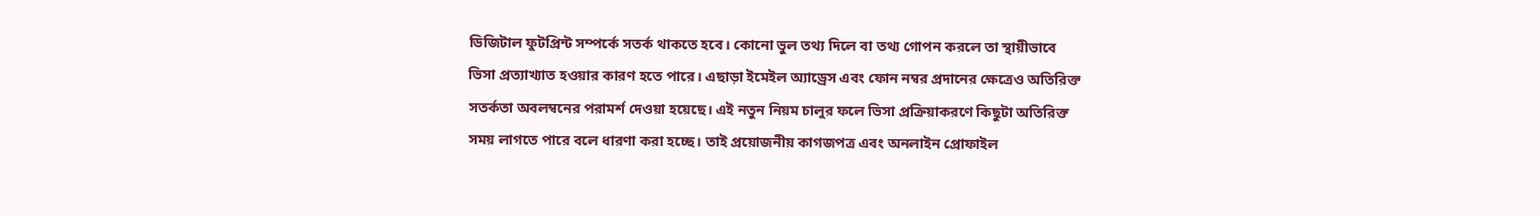ডিজিটাল ফুটপ্রিন্ট সম্পর্কে সতর্ক থাকতে হবে। কোনো ভুল তথ্য দিলে বা তথ্য গোপন করলে তা স্থায়ীভাবে ভিসা প্রত্যাখ্যাত হওয়ার কারণ হতে পারে। এছাড়া ইমেইল অ্যাড্রেস এবং ফোন নম্বর প্রদানের ক্ষেত্রেও অতিরিক্ত সতর্কতা অবলম্বনের পরামর্শ দেওয়া হয়েছে। এই নতুন নিয়ম চালুর ফলে ভিসা প্রক্রিয়াকরণে কিছুটা অতিরিক্ত সময় লাগতে পারে বলে ধারণা করা হচ্ছে। তাই প্রয়োজনীয় কাগজপত্র এবং অনলাইন প্রোফাইল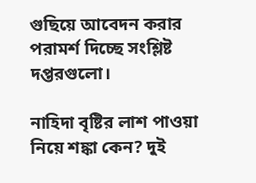গুছিয়ে আবেদন করার পরামর্শ দিচ্ছে সংশ্লিষ্ট দপ্তরগুলো।

নাহিদা বৃষ্টির লাশ পাওয়া নিয়ে শঙ্কা কেন? দুই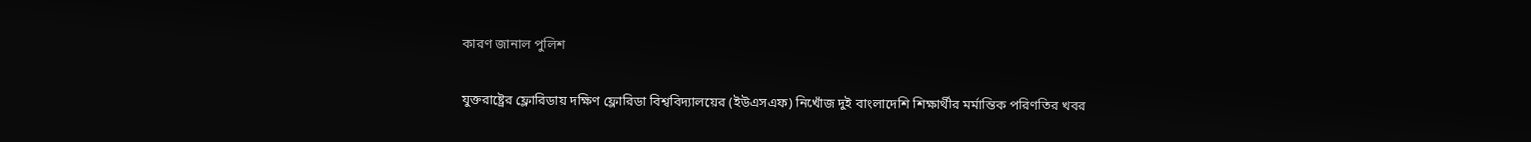কারণ জানাল পুলিশ

যুক্তরাষ্ট্রের ফ্লোরিডায় দক্ষিণ ফ্লোরিডা বিশ্ববিদ্যালয়ের (ইউএসএফ) নিখোঁজ দুই বাংলাদেশি শিক্ষার্থীর মর্মান্তিক পরিণতির খবর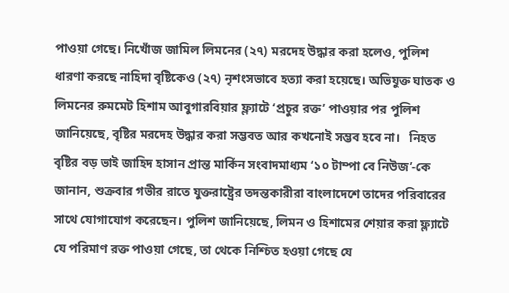পাওয়া গেছে। নিখোঁজ জামিল লিমনের (২৭) মরদেহ উদ্ধার করা হলেও, পুলিশ ধারণা করছে নাহিদা বৃষ্টিকেও (২৭) নৃশংসভাবে হত্যা করা হয়েছে। অভিযুক্ত ঘাতক ও লিমনের রুমমেট হিশাম আবুগারবিয়ার ফ্ল্যাটে ‘প্রচুর রক্ত’ পাওয়ার পর পুলিশ জানিয়েছে, বৃষ্টির মরদেহ উদ্ধার করা সম্ভবত আর কখনোই সম্ভব হবে না।   নিহত বৃষ্টির বড় ভাই জাহিদ হাসান প্রান্ত মার্কিন সংবাদমাধ্যম ‘১০ টাম্পা বে নিউজ’-কে জানান, শুক্রবার গভীর রাতে যুক্তরাষ্ট্রের তদন্তকারীরা বাংলাদেশে তাদের পরিবারের সাথে যোগাযোগ করেছেন। পুলিশ জানিয়েছে, লিমন ও হিশামের শেয়ার করা ফ্ল্যাটে যে পরিমাণ রক্ত পাওয়া গেছে, তা থেকে নিশ্চিত হওয়া গেছে যে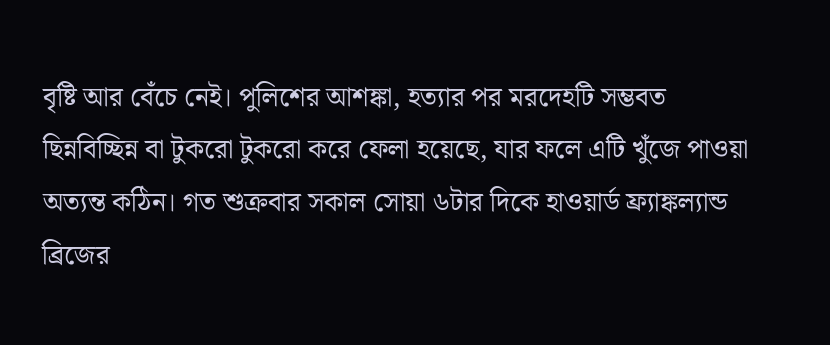বৃষ্টি আর বেঁচে নেই। পুলিশের আশঙ্কা, হত্যার পর মরদেহটি সম্ভবত ছিন্নবিচ্ছিন্ন বা টুকরো টুকরো করে ফেলা হয়েছে, যার ফলে এটি খুঁজে পাওয়া অত্যন্ত কঠিন। গত শুক্রবার সকাল সোয়া ৬টার দিকে হাওয়ার্ড ফ্র্যাঙ্কল্যান্ড ব্রিজের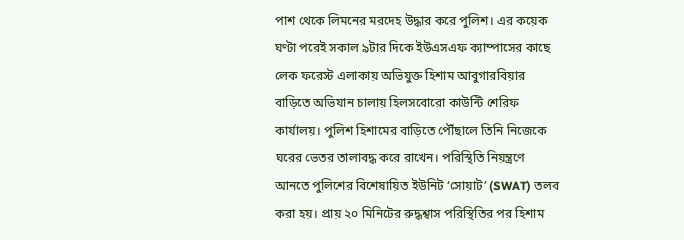পাশ থেকে লিমনের মরদেহ উদ্ধার করে পুলিশ। এর কয়েক ঘণ্টা পরেই সকাল ৯টার দিকে ইউএসএফ ক্যাম্পাসের কাছে লেক ফরেস্ট এলাকায় অভিযুক্ত হিশাম আবুগারবিয়ার বাড়িতে অভিযান চালায় হিলসবোরো কাউন্টি শেরিফ কার্যালয়। পুলিশ হিশামের বাড়িতে পৌঁছালে তিনি নিজেকে ঘরের ভেতর তালাবদ্ধ করে রাখেন। পরিস্থিতি নিয়ন্ত্রণে আনতে পুলিশের বিশেষায়িত ইউনিট ‘সোয়াট’ (SWAT) তলব করা হয়। প্রায় ২০ মিনিটের রুদ্ধশ্বাস পরিস্থিতির পর হিশাম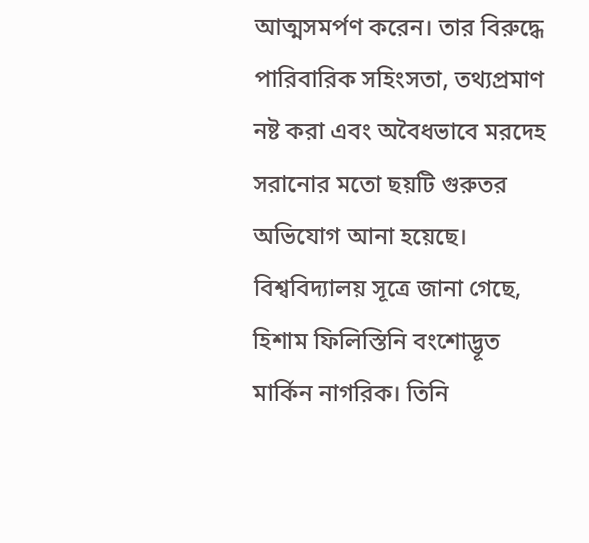আত্মসমর্পণ করেন। তার বিরুদ্ধে পারিবারিক সহিংসতা, তথ্যপ্রমাণ নষ্ট করা এবং অবৈধভাবে মরদেহ সরানোর মতো ছয়টি গুরুতর অভিযোগ আনা হয়েছে।   বিশ্ববিদ্যালয় সূত্রে জানা গেছে, হিশাম ফিলিস্তিনি বংশোদ্ভূত মার্কিন নাগরিক। তিনি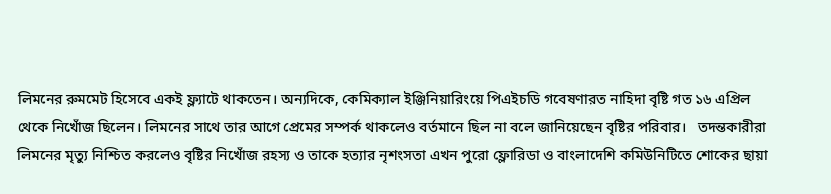লিমনের রুমমেট হিসেবে একই ফ্ল্যাটে থাকতেন। অন্যদিকে, কেমিক্যাল ইঞ্জিনিয়ারিংয়ে পিএইচডি গবেষণারত নাহিদা বৃষ্টি গত ১৬ এপ্রিল থেকে নিখোঁজ ছিলেন। লিমনের সাথে তার আগে প্রেমের সম্পর্ক থাকলেও বর্তমানে ছিল না বলে জানিয়েছেন বৃষ্টির পরিবার।   তদন্তকারীরা লিমনের মৃত্যু নিশ্চিত করলেও বৃষ্টির নিখোঁজ রহস্য ও তাকে হত্যার নৃশংসতা এখন পুরো ফ্লোরিডা ও বাংলাদেশি কমিউনিটিতে শোকের ছায়া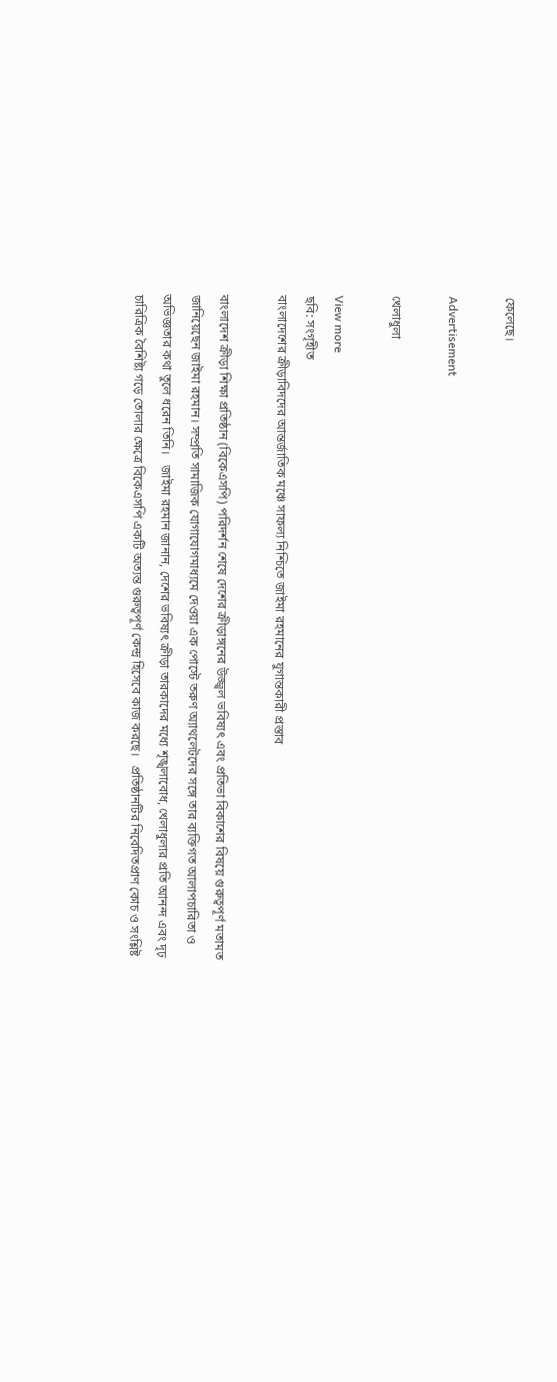ফেলেছে।

Advertisement

খেলাধুলা

View more
ছবি: সংগৃহীত
বাংলাদেশের ক্রীড়াবিদদের আন্তর্জাতিক মঞ্চে সাফল্য নিশ্চিতে জাইমা রহমানের যুগান্তকারী প্রস্তাব

বাংলাদেশ ক্রীড়া শিক্ষা প্রতিষ্ঠান (বিকেএসপি) পরিদর্শন শেষে দেশের ক্রীড়াঙ্গনের উজ্জ্বল ভবিষ্যৎ এবং প্রতিভা বিকাশের বিষয়ে গুরুত্বপূর্ণ মতামত জানিয়েছেন জাইমা রহমান। সম্প্রতি সামাজিক যোগাযোগমাধ্যমে দেওয়া এক পোস্টে তরুণ অ্যাথলেটদের সঙ্গে তার ব্যক্তিগত আলাপচারিতা ও অভিজ্ঞতার কথা তুলে ধরেন তিনি।   জাইমা রহমান জানান, দেশের ভবিষ্যৎ ক্রীড়া তারকাদের মধ্যে শৃঙ্খলাবোধ, খেলাধুলার প্রতি আনন্দ এবং দৃঢ় চারিত্রিক বৈশিষ্ট্য গড়ে তোলার ক্ষেত্রে বিকেএসপি একটি অত্যন্ত গুরুত্বপূর্ণ কেন্দ্র হিসেবে কাজ করছে।   প্রতিষ্ঠানটির নিবেদিতপ্রাণ কোচ ও সংশ্লিষ্ট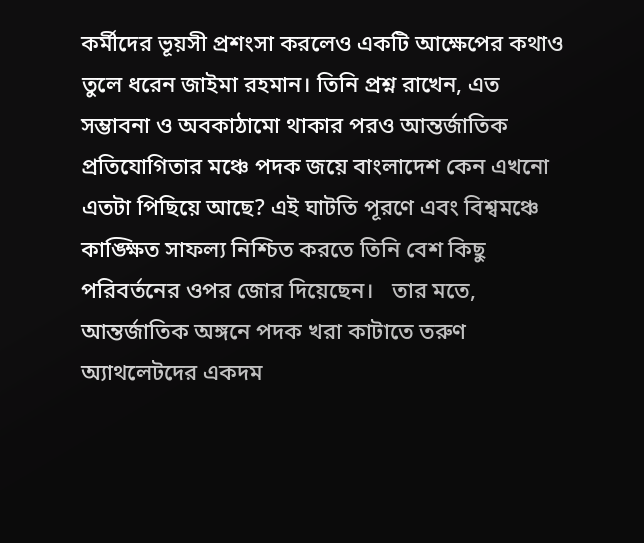কর্মীদের ভূয়সী প্রশংসা করলেও একটি আক্ষেপের কথাও তুলে ধরেন জাইমা রহমান। তিনি প্রশ্ন রাখেন, এত সম্ভাবনা ও অবকাঠামো থাকার পরও আন্তর্জাতিক প্রতিযোগিতার মঞ্চে পদক জয়ে বাংলাদেশ কেন এখনো এতটা পিছিয়ে আছে? এই ঘাটতি পূরণে এবং বিশ্বমঞ্চে কাঙ্ক্ষিত সাফল্য নিশ্চিত করতে তিনি বেশ কিছু পরিবর্তনের ওপর জোর দিয়েছেন।   তার মতে, আন্তর্জাতিক অঙ্গনে পদক খরা কাটাতে তরুণ অ্যাথলেটদের একদম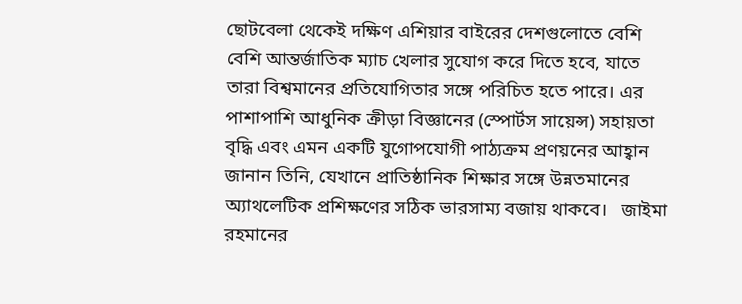ছোটবেলা থেকেই দক্ষিণ এশিয়ার বাইরের দেশগুলোতে বেশি বেশি আন্তর্জাতিক ম্যাচ খেলার সুযোগ করে দিতে হবে, যাতে তারা বিশ্বমানের প্রতিযোগিতার সঙ্গে পরিচিত হতে পারে। এর পাশাপাশি আধুনিক ক্রীড়া বিজ্ঞানের (স্পোর্টস সায়েন্স) সহায়তা বৃদ্ধি এবং এমন একটি যুগোপযোগী পাঠ্যক্রম প্রণয়নের আহ্বান জানান তিনি, যেখানে প্রাতিষ্ঠানিক শিক্ষার সঙ্গে উন্নতমানের অ্যাথলেটিক প্রশিক্ষণের সঠিক ভারসাম্য বজায় থাকবে।   জাইমা রহমানের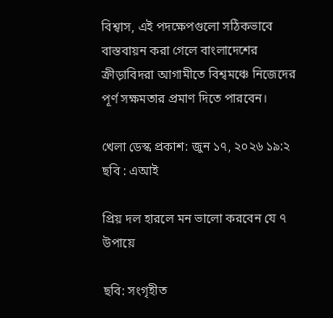বিশ্বাস, এই পদক্ষেপগুলো সঠিকভাবে বাস্তবায়ন করা গেলে বাংলাদেশের ক্রীড়াবিদরা আগামীতে বিশ্বমঞ্চে নিজেদের পূর্ণ সক্ষমতার প্রমাণ দিতে পারবেন।

খেলা ডেস্ক প্রকাশ: জুন ১৭, ২০২৬ ১৯:২
ছবি : এআই

প্রিয় দল হারলে মন ভালো করবেন যে ৭ উপায়ে

ছবি: সংগৃহীত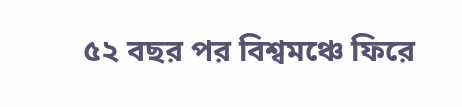৫২ বছর পর বিশ্বমঞ্চে ফিরে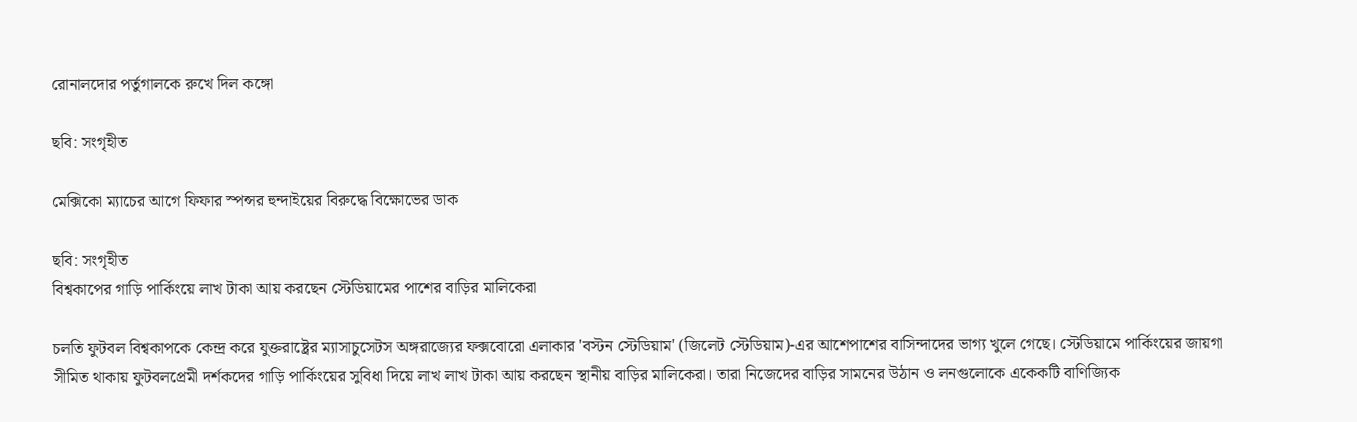রোনালদোর পর্তুগালকে রুখে দিল কঙ্গো

ছবি: সংগৃহীত

মেক্সিকো ম্যাচের আগে ফিফার স্পন্সর হুন্দাইয়ের বিরুদ্ধে বিক্ষোভের ডাক

ছবি: সংগৃহীত
বিশ্বকাপের গাড়ি পার্কিংয়ে লাখ টাকা আয় করছেন স্টেডিয়ামের পাশের বাড়ির মালিকেরা

চলতি ফুটবল বিশ্বকাপকে কেন্দ্র করে যুক্তরাষ্ট্রের ম্যাসাচুসেটস অঙ্গরাজ্যের ফক্সবোরো এলাকার 'বস্টন স্টেডিয়াম' (জিলেট স্টেডিয়াম)-এর আশেপাশের বাসিন্দাদের ভাগ্য খুলে গেছে। স্টেডিয়ামে পার্কিংয়ের জায়গা সীমিত থাকায় ফুটবলপ্রেমী দর্শকদের গাড়ি পার্কিংয়ের সুবিধা দিয়ে লাখ লাখ টাকা আয় করছেন স্থানীয় বাড়ির মালিকেরা। তারা নিজেদের বাড়ির সামনের উঠান ও লনগুলোকে একেকটি বাণিজ্যিক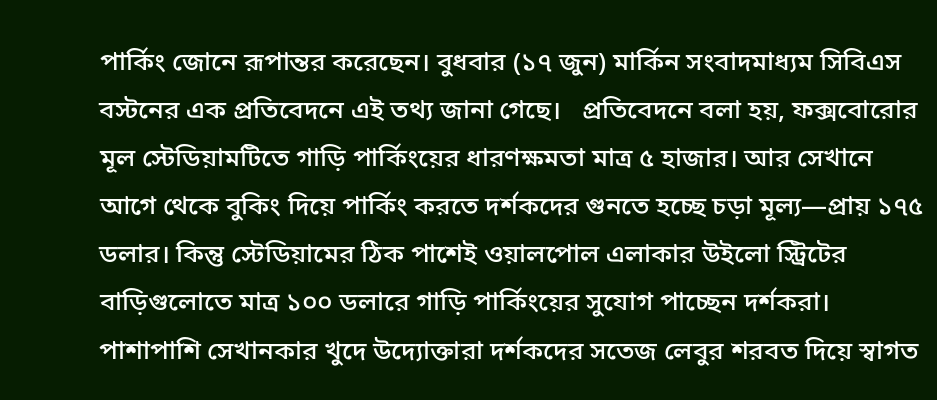পার্কিং জোনে রূপান্তর করেছেন। বুধবার (১৭ জুন) মার্কিন সংবাদমাধ্যম সিবিএস বস্টনের এক প্রতিবেদনে এই তথ্য জানা গেছে।   প্রতিবেদনে বলা হয়, ফক্সবোরোর মূল স্টেডিয়ামটিতে গাড়ি পার্কিংয়ের ধারণক্ষমতা মাত্র ৫ হাজার। আর সেখানে আগে থেকে বুকিং দিয়ে পার্কিং করতে দর্শকদের গুনতে হচ্ছে চড়া মূল্য—প্রায় ১৭৫ ডলার। কিন্তু স্টেডিয়ামের ঠিক পাশেই ওয়ালপোল এলাকার উইলো স্ট্রিটের বাড়িগুলোতে মাত্র ১০০ ডলারে গাড়ি পার্কিংয়ের সুযোগ পাচ্ছেন দর্শকরা। পাশাপাশি সেখানকার খুদে উদ্যোক্তারা দর্শকদের সতেজ লেবুর শরবত দিয়ে স্বাগত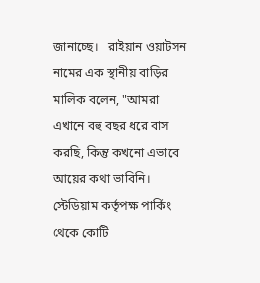জানাচ্ছে।   রাইয়ান ওয়াটসন নামের এক স্থানীয় বাড়ির মালিক বলেন, "আমরা এখানে বহু বছর ধরে বাস করছি, কিন্তু কখনো এভাবে আয়ের কথা ভাবিনি। স্টেডিয়াম কর্তৃপক্ষ পার্কিং থেকে কোটি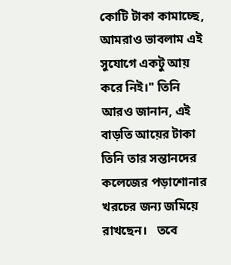কোটি টাকা কামাচ্ছে, আমরাও ভাবলাম এই সুযোগে একটু আয় করে নিই।" তিনি আরও জানান, এই বাড়তি আয়ের টাকা তিনি তার সন্তানদের কলেজের পড়াশোনার খরচের জন্য জমিয়ে রাখছেন।   তবে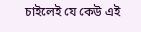চাইলেই যে কেউ এই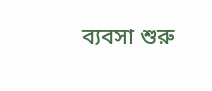ব্যবসা শুরু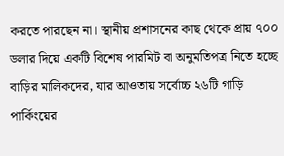করতে পারছেন না। স্থানীয় প্রশাসনের কাছ থেকে প্রায় ৭০০ ডলার দিয়ে একটি বিশেষ পারমিট বা অনুমতিপত্র নিতে হচ্ছে বাড়ির মালিকদের, যার আওতায় সর্বোচ্চ ২৬টি গাড়ি পার্কিংয়ের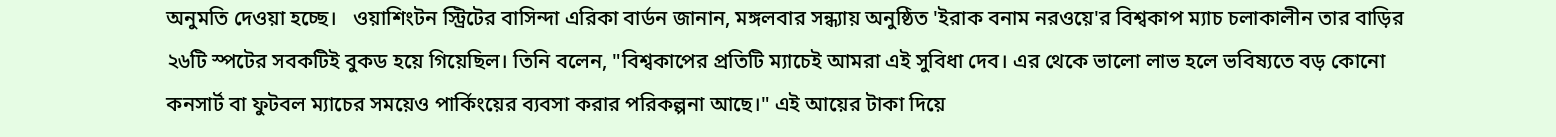অনুমতি দেওয়া হচ্ছে।   ওয়াশিংটন স্ট্রিটের বাসিন্দা এরিকা বার্ডন জানান, মঙ্গলবার সন্ধ্যায় অনুষ্ঠিত 'ইরাক বনাম নরওয়ে'র বিশ্বকাপ ম্যাচ চলাকালীন তার বাড়ির ২৬টি স্পটের সবকটিই বুকড হয়ে গিয়েছিল। তিনি বলেন, "বিশ্বকাপের প্রতিটি ম্যাচেই আমরা এই সুবিধা দেব। এর থেকে ভালো লাভ হলে ভবিষ্যতে বড় কোনো কনসার্ট বা ফুটবল ম্যাচের সময়েও পার্কিংয়ের ব্যবসা করার পরিকল্পনা আছে।" এই আয়ের টাকা দিয়ে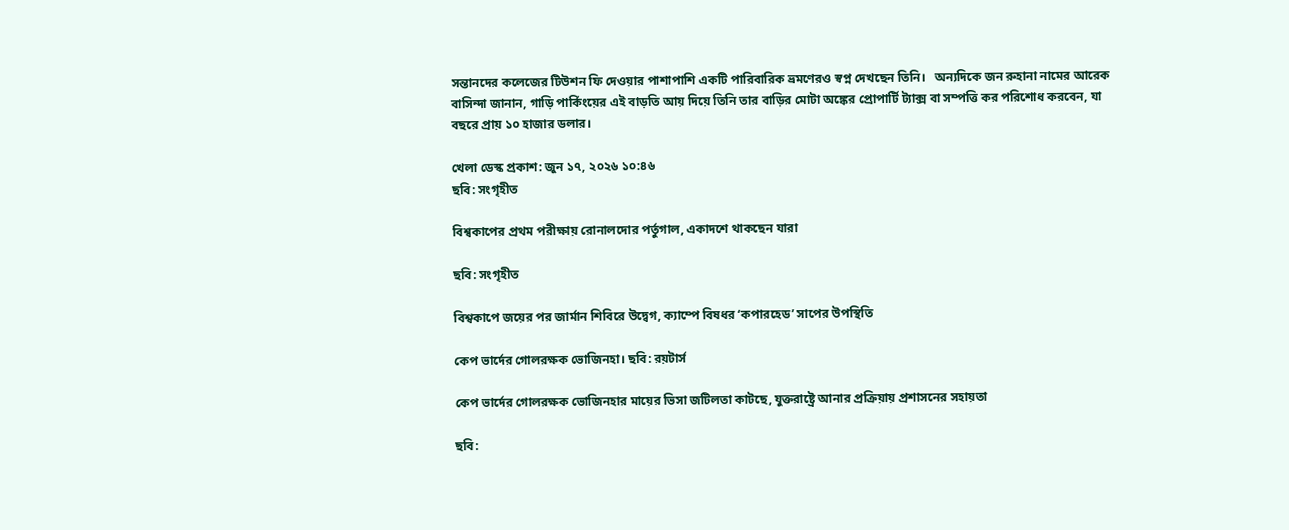সন্তানদের কলেজের টিউশন ফি দেওয়ার পাশাপাশি একটি পারিবারিক ভ্রমণেরও স্বপ্ন দেখছেন তিনি।   অন্যদিকে জন রুহানা নামের আরেক বাসিন্দা জানান, গাড়ি পার্কিংয়ের এই বাড়তি আয় দিয়ে তিনি তার বাড়ির মোটা অঙ্কের প্রোপার্টি ট্যাক্স বা সম্পত্তি কর পরিশোধ করবেন, যা বছরে প্রায় ১০ হাজার ডলার।

খেলা ডেস্ক প্রকাশ: জুন ১৭, ২০২৬ ১০:৪৬
ছবি: সংগৃহীত

বিশ্বকাপের প্রথম পরীক্ষায় রোনালদোর পর্তুগাল, একাদশে থাকছেন যারা

ছবি: সংগৃহীত

বিশ্বকাপে জয়ের পর জার্মান শিবিরে উদ্বেগ, ক্যাম্পে বিষধর ‘কপারহেড’ সাপের উপস্থিতি

কেপ ভার্দের গোলরক্ষক ভোজিনহা। ছবি: রয়টার্স

কেপ ভার্দের গোলরক্ষক ভোজিনহার মায়ের ভিসা জটিলতা কাটছে, যুক্তরাষ্ট্রে আনার প্রক্রিয়ায় প্রশাসনের সহায়তা

ছবি: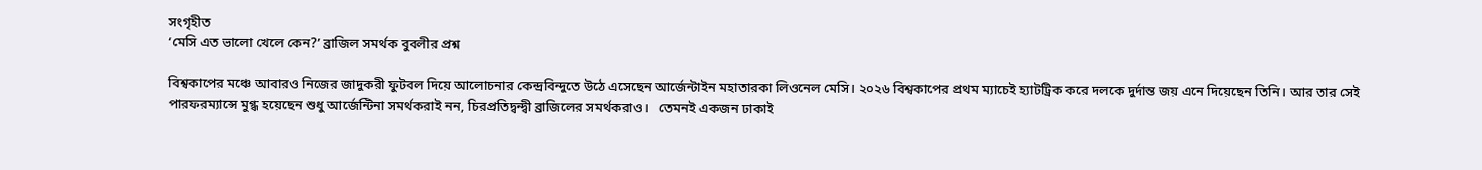সংগৃহীত
‘মেসি এত ভালো খেলে কেন?’ ব্রাজিল সমর্থক বুবলীর প্রশ্ন

বিশ্বকাপের মঞ্চে আবারও নিজের জাদুকরী ফুটবল দিয়ে আলোচনার কেন্দ্রবিন্দুতে উঠে এসেছেন আর্জেন্টাইন মহাতারকা লিওনেল মেসি। ২০২৬ বিশ্বকাপের প্রথম ম্যাচেই হ্যাটট্রিক করে দলকে দুর্দান্ত জয় এনে দিয়েছেন তিনি। আর তার সেই পারফরম্যান্সে মুগ্ধ হয়েছেন শুধু আর্জেন্টিনা সমর্থকরাই নন, চিরপ্রতিদ্বন্দ্বী ব্রাজিলের সমর্থকরাও।   তেমনই একজন ঢাকাই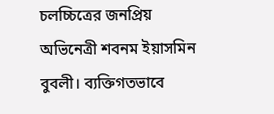চলচ্চিত্রের জনপ্রিয় অভিনেত্রী শবনম ইয়াসমিন বুবলী। ব্যক্তিগতভাবে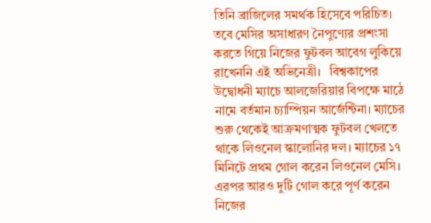তিনি ব্রাজিলের সমর্থক হিসেবে পরিচিত। তবে মেসির অসাধারণ নৈপুণ্যের প্রশংসা করতে গিয়ে নিজের ফুটবল আবেগ লুকিয়ে রাখেননি এই অভিনেত্রী।   বিশ্বকাপের উদ্বোধনী ম্যাচে আলজেরিয়ার বিপক্ষে মাঠে নামে বর্তমান চ্যাম্পিয়ন আর্জেন্টিনা। ম্যাচের শুরু থেকেই আক্রমণাত্মক ফুটবল খেলতে থাকে লিওনেল স্কালোনির দল। ম্যাচের ১৭ মিনিটে প্রথম গোল করেন লিওনেল মেসি। এরপর আরও দুটি গোল করে পূর্ণ করেন নিজের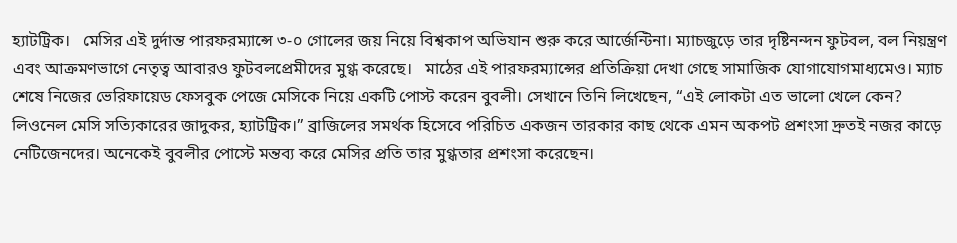হ্যাটট্রিক।   মেসির এই দুর্দান্ত পারফরম্যান্সে ৩-০ গোলের জয় নিয়ে বিশ্বকাপ অভিযান শুরু করে আর্জেন্টিনা। ম্যাচজুড়ে তার দৃষ্টিনন্দন ফুটবল, বল নিয়ন্ত্রণ এবং আক্রমণভাগে নেতৃত্ব আবারও ফুটবলপ্রেমীদের মুগ্ধ করেছে।   মাঠের এই পারফরম্যান্সের প্রতিক্রিয়া দেখা গেছে সামাজিক যোগাযোগমাধ্যমেও। ম্যাচ শেষে নিজের ভেরিফায়েড ফেসবুক পেজে মেসিকে নিয়ে একটি পোস্ট করেন বুবলী। সেখানে তিনি লিখেছেন, “এই লোকটা এত ভালো খেলে কেন? লিওনেল মেসি সত্যিকারের জাদুকর, হ্যাটট্রিক।” ব্রাজিলের সমর্থক হিসেবে পরিচিত একজন তারকার কাছ থেকে এমন অকপট প্রশংসা দ্রুতই নজর কাড়ে নেটিজেনদের। অনেকেই বুবলীর পোস্টে মন্তব্য করে মেসির প্রতি তার মুগ্ধতার প্রশংসা করেছেন।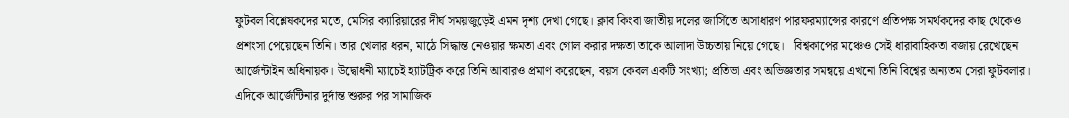ফুটবল বিশ্লেষকদের মতে, মেসির ক্যারিয়ারের দীর্ঘ সময়জুড়েই এমন দৃশ্য দেখা গেছে। ক্লাব কিংবা জাতীয় দলের জার্সিতে অসাধারণ পারফরম্যান্সের কারণে প্রতিপক্ষ সমর্থকদের কাছ থেকেও প্রশংসা পেয়েছেন তিনি। তার খেলার ধরন, মাঠে সিদ্ধান্ত নেওয়ার ক্ষমতা এবং গোল করার দক্ষতা তাকে আলাদা উচ্চতায় নিয়ে গেছে।   বিশ্বকাপের মঞ্চেও সেই ধারাবাহিকতা বজায় রেখেছেন আর্জেন্টাইন অধিনায়ক। উদ্বোধনী ম্যাচেই হ্যাটট্রিক করে তিনি আবারও প্রমাণ করেছেন, বয়স কেবল একটি সংখ্যা; প্রতিভা এবং অভিজ্ঞতার সমন্বয়ে এখনো তিনি বিশ্বের অন্যতম সেরা ফুটবলার।   এদিকে আর্জেন্টিনার দুর্দান্ত শুরুর পর সামাজিক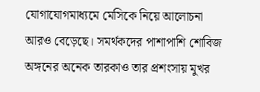যোগাযোগমাধ্যমে মেসিকে নিয়ে আলোচনা আরও বেড়েছে। সমর্থকদের পাশাপাশি শোবিজ অঙ্গনের অনেক তারকাও তার প্রশংসায় মুখর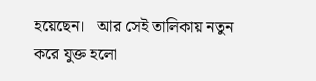হয়েছেন।   আর সেই তালিকায় নতুন করে যুক্ত হলো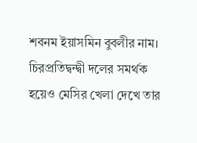শবনম ইয়াসমিন বুবলীর নাম। চিরপ্রতিদ্বন্দ্বী দলের সমর্থক হয়েও মেসির খেলা দেখে তার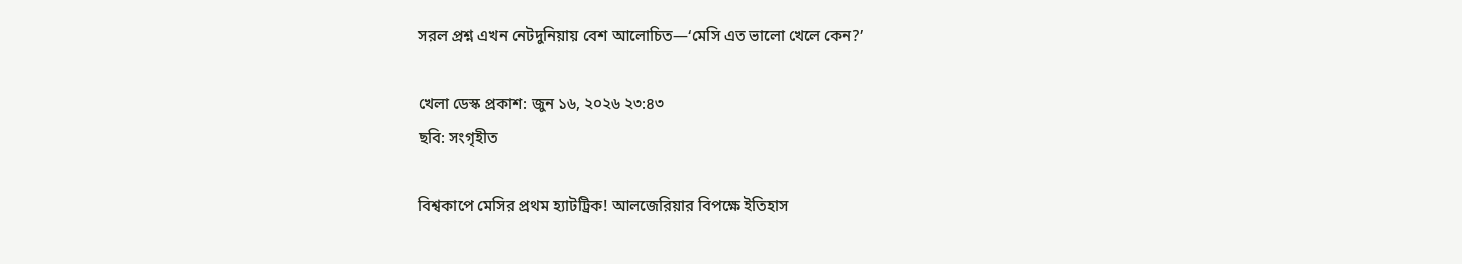সরল প্রশ্ন এখন নেটদুনিয়ায় বেশ আলোচিত—‘মেসি এত ভালো খেলে কেন?’

খেলা ডেস্ক প্রকাশ: জুন ১৬, ২০২৬ ২৩:৪৩
ছবি: সংগৃহীত

বিশ্বকাপে মেসির প্রথম হ্যাটট্রিক! আলজেরিয়ার বিপক্ষে ইতিহাস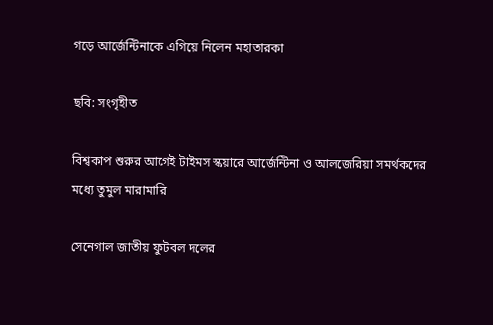গড়ে আর্জেন্টিনাকে এগিয়ে নিলেন মহাতারকা

ছবি: সংগৃহীত

বিশ্বকাপ শুরুর আগেই টাইমস স্কয়ারে আর্জেন্টিনা ও আলজেরিয়া সমর্থকদের মধ্যে তুমুল মারামারি

সেনেগাল জাতীয় ফুটবল দলের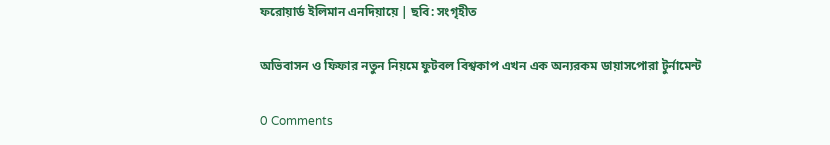ফরোয়ার্ড ইলিমান এনদিয়ায়ে | ছবি: সংগৃহীত

অভিবাসন ও ফিফার নতুন নিয়মে ফুটবল বিশ্বকাপ এখন এক অন্যরকম ডায়াসপোরা টুর্নামেন্ট

0 Comments